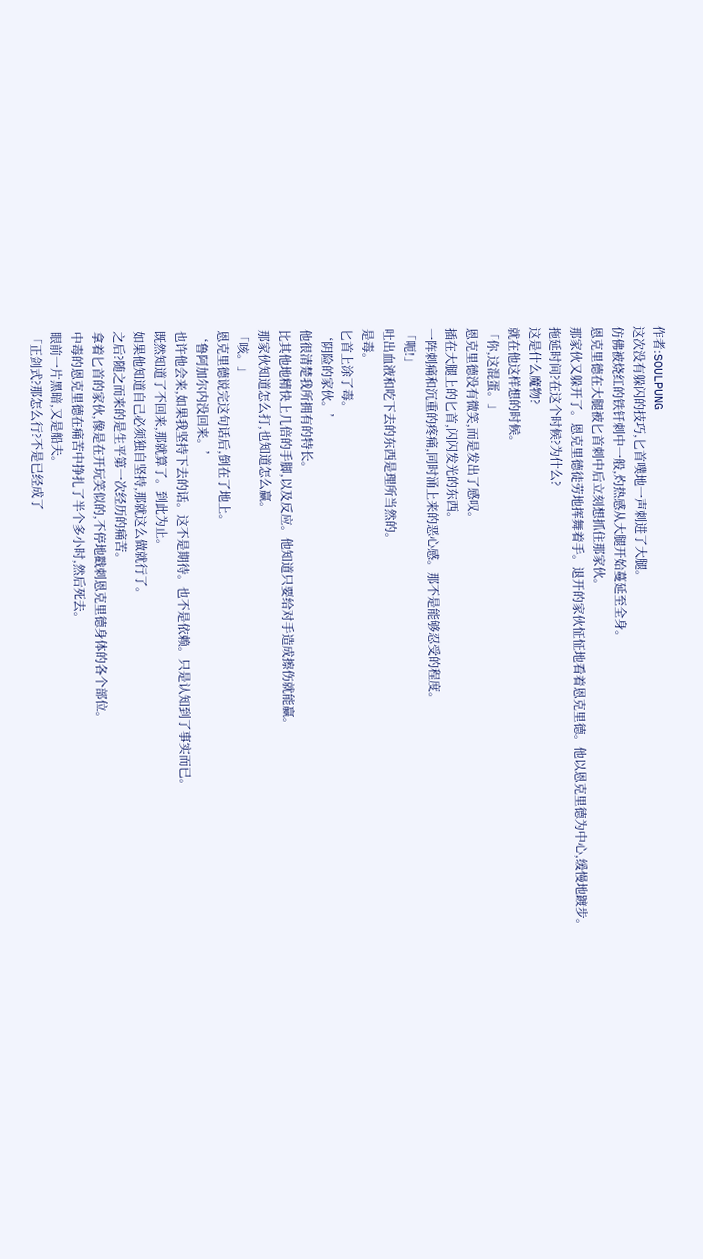作者:SOULPUNG
这次没有躲闪的技巧,匕首噗地一声刺进了大腿。
仿佛被烧红的铁钎刺中一般,灼热感从大腿开始蔓延至全身。
恩克里德在大腿被匕首刺中后立刻想抓住那家伙。
那家伙又躲开了。恩克里德徒劳地挥舞着手。退开的家伙怔怔地看着恩克里德。他以恩克里德为中心,缓慢地踱步。
拖延时间?在这个时候?为什么?
这是什么魔物?
就在他这样想的时候。
「你,这混蛋。」
恩克里德没有微笑,而是发出了感叹。
插在大腿上的匕首,闪闪发光的东西。
一阵刺痛和沉重的疼痛,同时涌上来的恶心感。那不是能够忍受的程度。
「呃!」
吐出血液和吃下去的东西是理所当然的。
是毒。
匕首上涂了毒。
‘阴险的家伙。’
他很清楚我所拥有的特长。
比其他地精快上几倍的手脚,以及反应。他知道只要给对手造成擦伤就能赢。
那家伙知道怎么打,也知道怎么赢。
「咳。」
恩克里德说完这句话后,倒在了地上。
‘鲁阿加尔内没回来。’
也许他会来,如果我坚持下去的话。这不是期待。也不是依赖。只是认知到了事实而已。
既然知道了不回来,那就算了。到此为止。
如果他知道自己必须独自坚持,那就这么做就行了。
之后?随之而来的是生平第一次经历的痛苦。
拿着匕首的家伙,像是在开玩笑似的,不停地戳刺恩克里德身体的各个部位。
中毒的恩克里德在痛苦中挣扎了半个多小时,然后死去。
眼前一片黑暗,又是船夫。
「正剑式?那怎么行?不是已经成了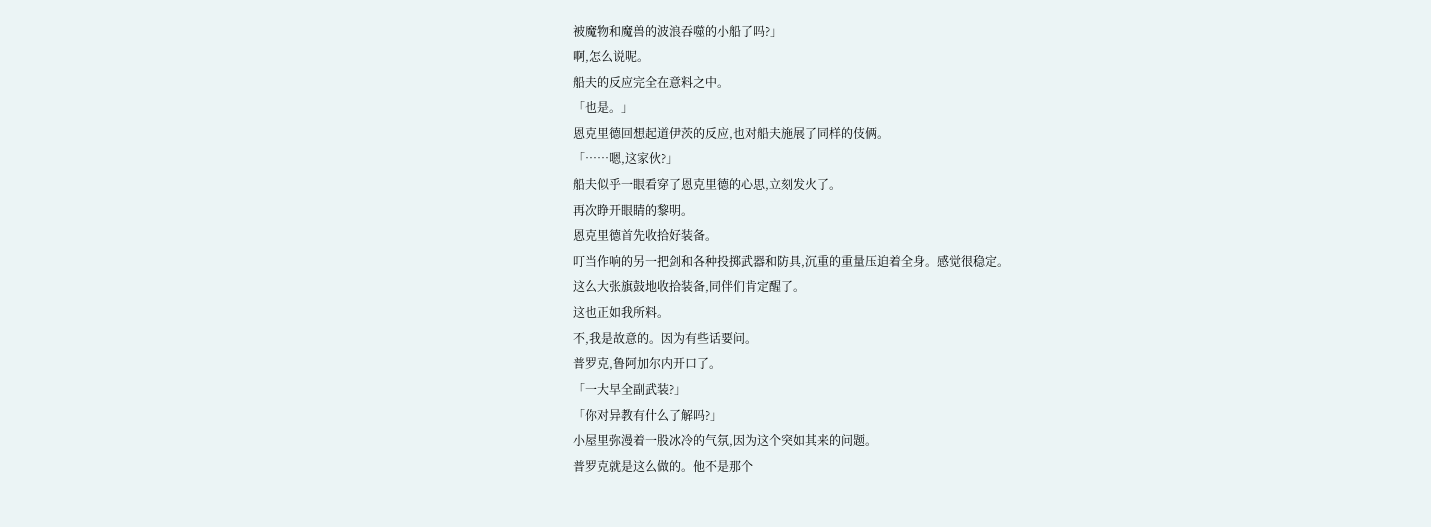被魔物和魔兽的波浪吞噬的小船了吗?」
啊,怎么说呢。
船夫的反应完全在意料之中。
「也是。」
恩克里德回想起道伊茨的反应,也对船夫施展了同样的伎俩。
「……嗯,这家伙?」
船夫似乎一眼看穿了恩克里德的心思,立刻发火了。
再次睁开眼睛的黎明。
恩克里德首先收拾好装备。
叮当作响的另一把剑和各种投掷武器和防具,沉重的重量压迫着全身。感觉很稳定。
这么大张旗鼓地收拾装备,同伴们肯定醒了。
这也正如我所料。
不,我是故意的。因为有些话要问。
普罗克,鲁阿加尔内开口了。
「一大早全副武装?」
「你对异教有什么了解吗?」
小屋里弥漫着一股冰冷的气氛,因为这个突如其来的问题。
普罗克就是这么做的。他不是那个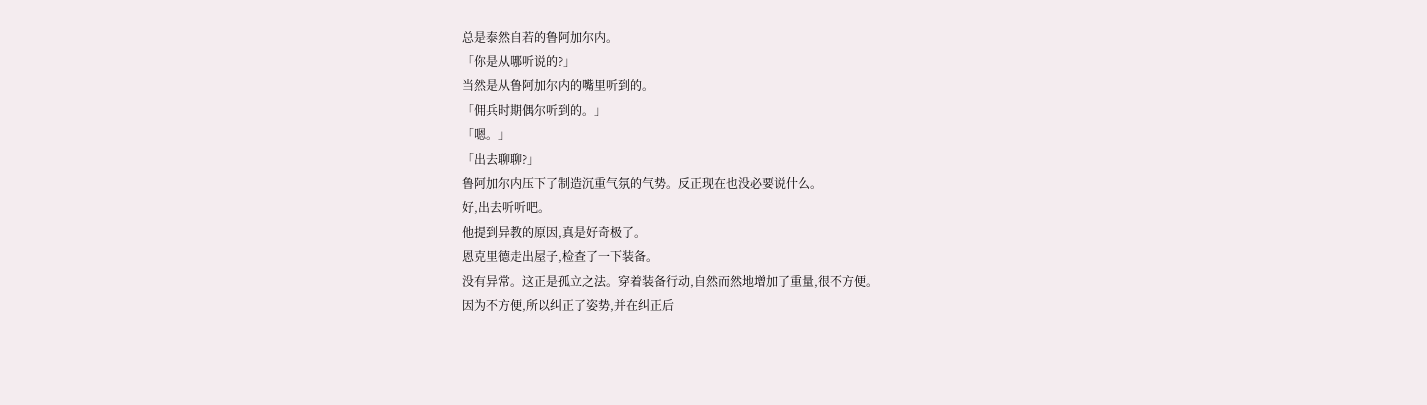总是泰然自若的鲁阿加尔内。
「你是从哪听说的?」
当然是从鲁阿加尔内的嘴里听到的。
「佣兵时期偶尔听到的。」
「嗯。」
「出去聊聊?」
鲁阿加尔内压下了制造沉重气氛的气势。反正现在也没必要说什么。
好,出去听听吧。
他提到异教的原因,真是好奇极了。
恩克里德走出屋子,检查了一下装备。
没有异常。这正是孤立之法。穿着装备行动,自然而然地增加了重量,很不方便。
因为不方便,所以纠正了姿势,并在纠正后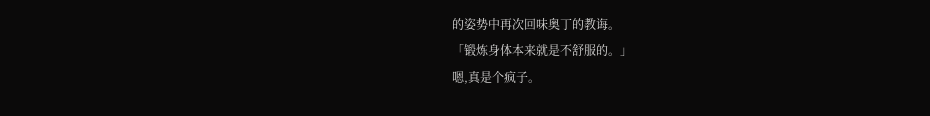的姿势中再次回味奥丁的教诲。
「锻炼身体本来就是不舒服的。」
嗯,真是个疯子。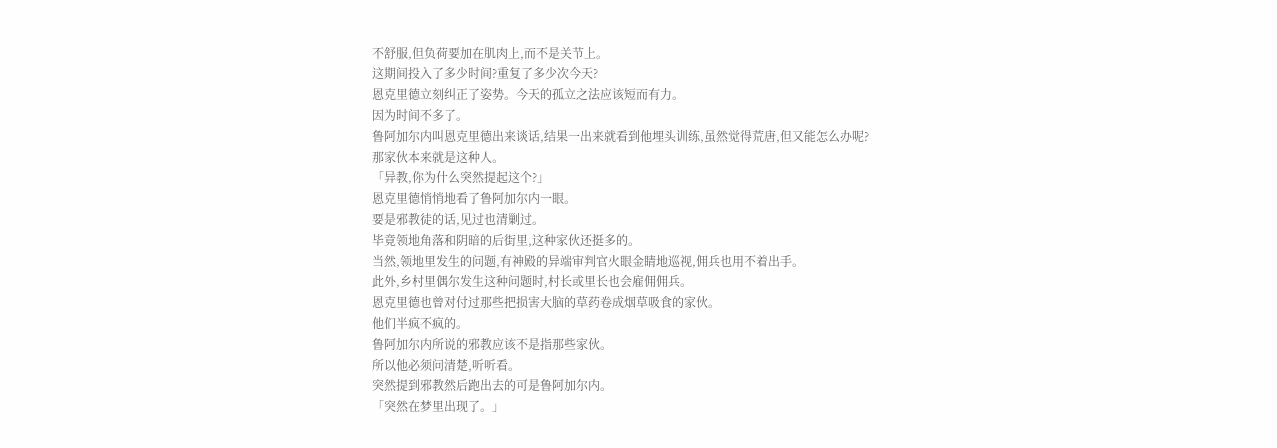不舒服,但负荷要加在肌肉上,而不是关节上。
这期间投入了多少时间?重复了多少次今天?
恩克里德立刻纠正了姿势。今天的孤立之法应该短而有力。
因为时间不多了。
鲁阿加尔内叫恩克里德出来谈话,结果一出来就看到他埋头训练,虽然觉得荒唐,但又能怎么办呢?
那家伙本来就是这种人。
「异教,你为什么突然提起这个?」
恩克里德悄悄地看了鲁阿加尔内一眼。
要是邪教徒的话,见过也清剿过。
毕竟领地角落和阴暗的后街里,这种家伙还挺多的。
当然,领地里发生的问题,有神殿的异端审判官火眼金睛地巡视,佣兵也用不着出手。
此外,乡村里偶尔发生这种问题时,村长或里长也会雇佣佣兵。
恩克里德也曾对付过那些把损害大脑的草药卷成烟草吸食的家伙。
他们半疯不疯的。
鲁阿加尔内所说的邪教应该不是指那些家伙。
所以他必须问清楚,听听看。
突然提到邪教然后跑出去的可是鲁阿加尔内。
「突然在梦里出现了。」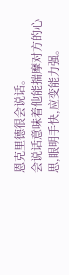恩克里德很会说话。
会说话意味着他能揣摩对方的心思,眼明手快,应变能力强。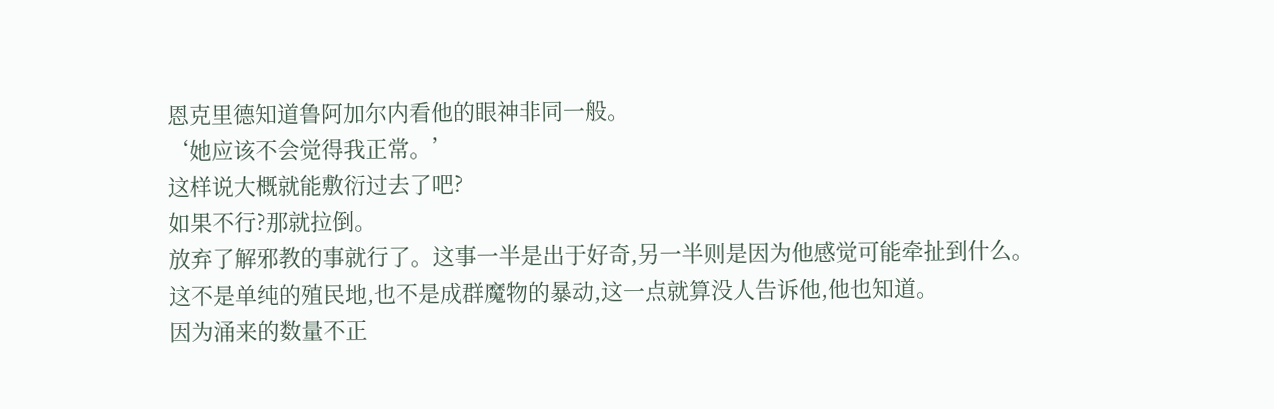恩克里德知道鲁阿加尔内看他的眼神非同一般。
‘她应该不会觉得我正常。’
这样说大概就能敷衍过去了吧?
如果不行?那就拉倒。
放弃了解邪教的事就行了。这事一半是出于好奇,另一半则是因为他感觉可能牵扯到什么。
这不是单纯的殖民地,也不是成群魔物的暴动,这一点就算没人告诉他,他也知道。
因为涌来的数量不正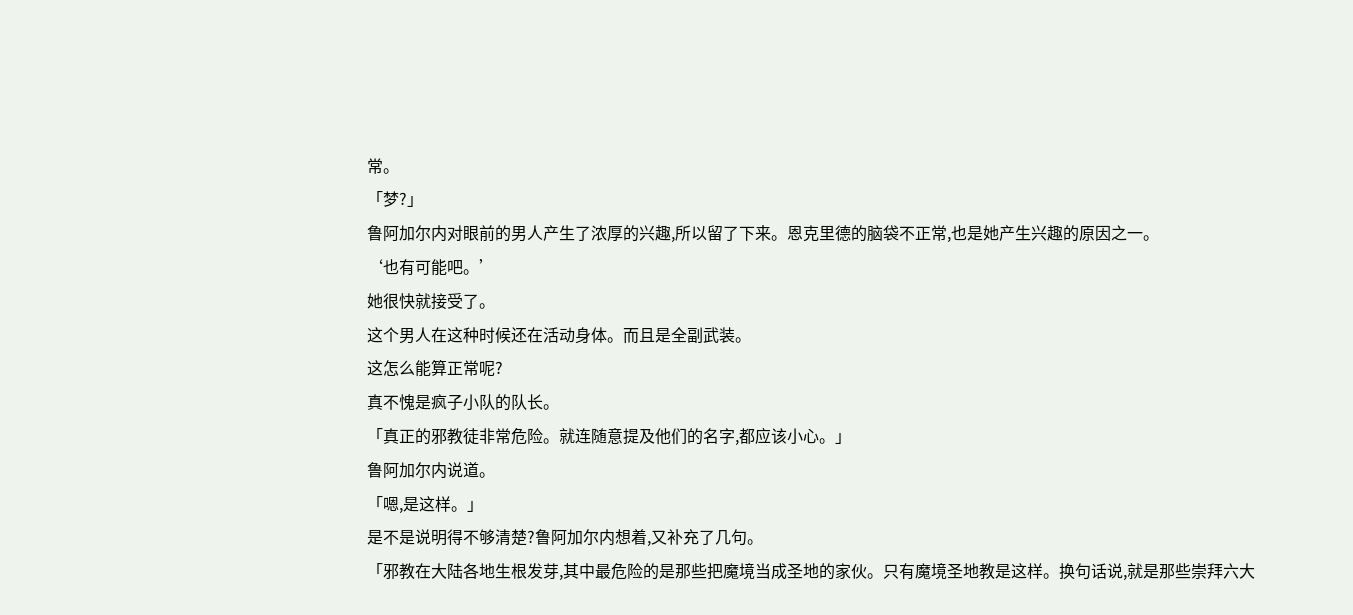常。
「梦?」
鲁阿加尔内对眼前的男人产生了浓厚的兴趣,所以留了下来。恩克里德的脑袋不正常,也是她产生兴趣的原因之一。
‘也有可能吧。’
她很快就接受了。
这个男人在这种时候还在活动身体。而且是全副武装。
这怎么能算正常呢?
真不愧是疯子小队的队长。
「真正的邪教徒非常危险。就连随意提及他们的名字,都应该小心。」
鲁阿加尔内说道。
「嗯,是这样。」
是不是说明得不够清楚?鲁阿加尔内想着,又补充了几句。
「邪教在大陆各地生根发芽,其中最危险的是那些把魔境当成圣地的家伙。只有魔境圣地教是这样。换句话说,就是那些崇拜六大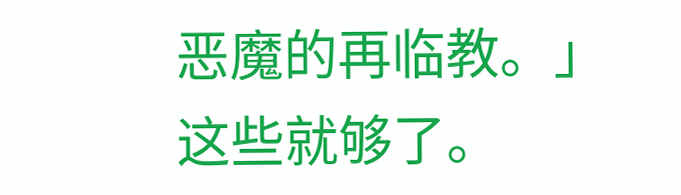恶魔的再临教。」
这些就够了。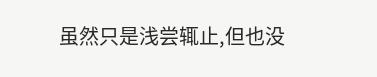虽然只是浅尝辄止,但也没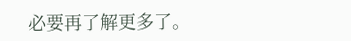必要再了解更多了。